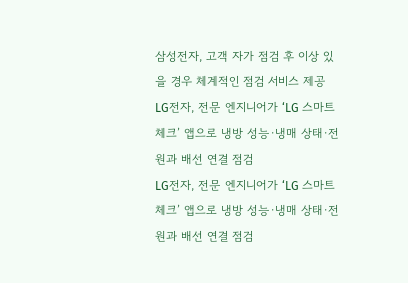삼성전자, 고객 자가 점검 후 이상 있을 경우 체계적인 점검 서비스 제공
LG전자, 전문 엔지니어가 ‘LG 스마트 체크’ 앱으로 냉방 성능·냉매 상태·전원과 배선 연결 점검
LG전자, 전문 엔지니어가 ‘LG 스마트 체크’ 앱으로 냉방 성능·냉매 상태·전원과 배선 연결 점검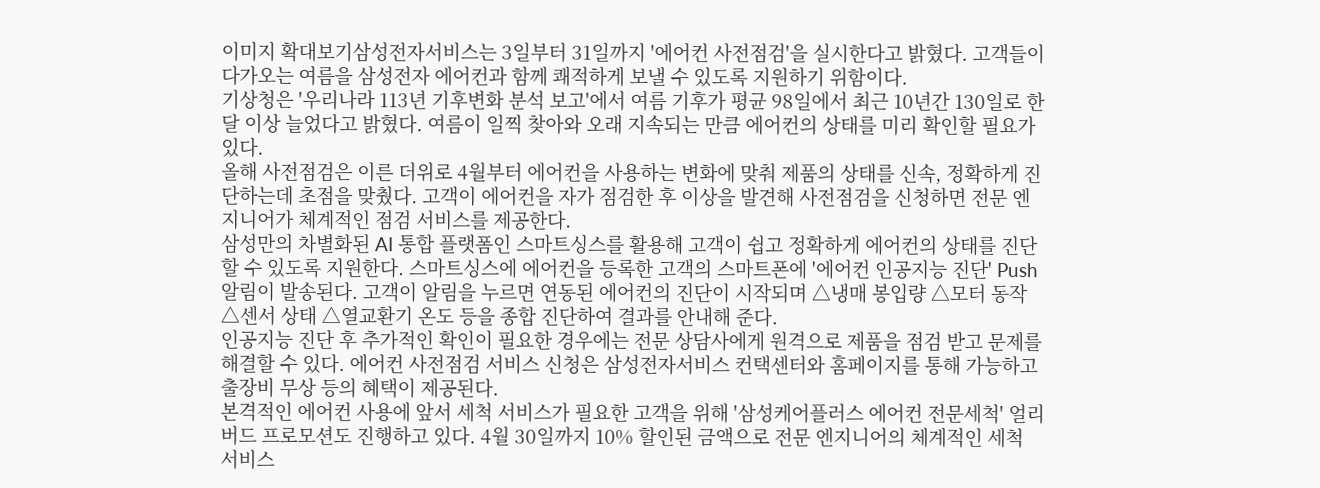이미지 확대보기삼성전자서비스는 3일부터 31일까지 '에어컨 사전점검'을 실시한다고 밝혔다. 고객들이 다가오는 여름을 삼성전자 에어컨과 함께 쾌적하게 보낼 수 있도록 지원하기 위함이다.
기상청은 '우리나라 113년 기후변화 분석 보고'에서 여름 기후가 평균 98일에서 최근 10년간 130일로 한 달 이상 늘었다고 밝혔다. 여름이 일찍 찾아와 오래 지속되는 만큼 에어컨의 상태를 미리 확인할 필요가 있다.
올해 사전점검은 이른 더위로 4월부터 에어컨을 사용하는 변화에 맞춰 제품의 상태를 신속, 정확하게 진단하는데 초점을 맞췄다. 고객이 에어컨을 자가 점검한 후 이상을 발견해 사전점검을 신청하면 전문 엔지니어가 체계적인 점검 서비스를 제공한다.
삼성만의 차별화된 AI 통합 플랫폼인 스마트싱스를 활용해 고객이 쉽고 정확하게 에어컨의 상태를 진단할 수 있도록 지원한다. 스마트싱스에 에어컨을 등록한 고객의 스마트폰에 '에어컨 인공지능 진단' Push 알림이 발송된다. 고객이 알림을 누르면 연동된 에어컨의 진단이 시작되며 △냉매 봉입량 △모터 동작 △센서 상태 △열교환기 온도 등을 종합 진단하여 결과를 안내해 준다.
인공지능 진단 후 추가적인 확인이 필요한 경우에는 전문 상담사에게 원격으로 제품을 점검 받고 문제를 해결할 수 있다. 에어컨 사전점검 서비스 신청은 삼성전자서비스 컨택센터와 홈페이지를 통해 가능하고 출장비 무상 등의 혜택이 제공된다.
본격적인 에어컨 사용에 앞서 세척 서비스가 필요한 고객을 위해 '삼성케어플러스 에어컨 전문세척' 얼리버드 프로모션도 진행하고 있다. 4월 30일까지 10% 할인된 금액으로 전문 엔지니어의 체계적인 세척 서비스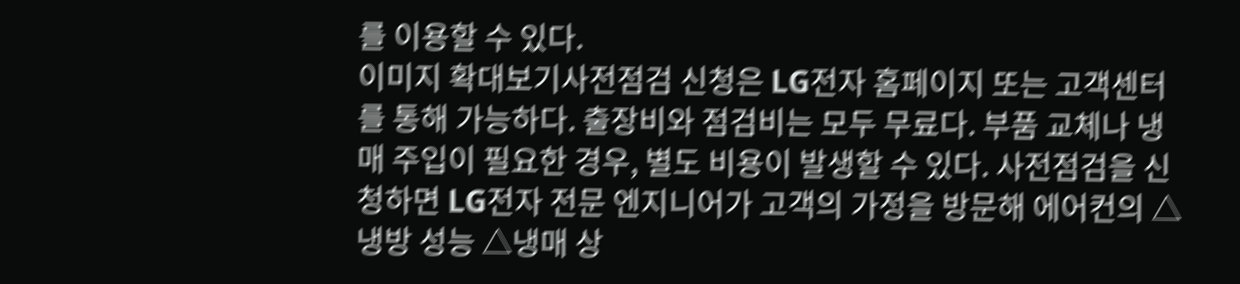를 이용할 수 있다.
이미지 확대보기사전점검 신청은 LG전자 홈페이지 또는 고객센터를 통해 가능하다. 출장비와 점검비는 모두 무료다. 부품 교체나 냉매 주입이 필요한 경우, 별도 비용이 발생할 수 있다. 사전점검을 신청하면 LG전자 전문 엔지니어가 고객의 가정을 방문해 에어컨의 △냉방 성능 △냉매 상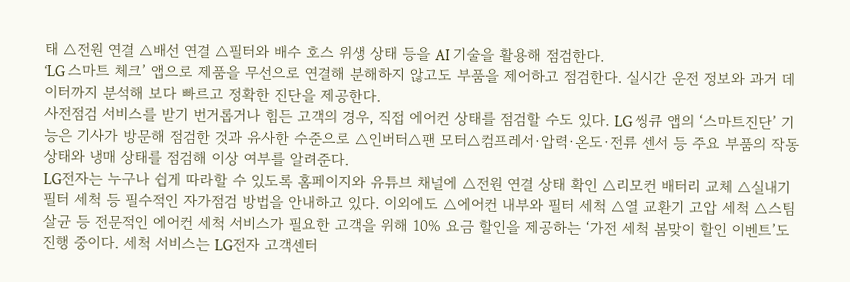태 △전원 연결 △배선 연결 △필터와 배수 호스 위생 상태 등을 AI 기술을 활용해 점검한다.
‘LG 스마트 체크’ 앱으로 제품을 무선으로 연결해 분해하지 않고도 부품을 제어하고 점검한다. 실시간 운전 정보와 과거 데이터까지 분석해 보다 빠르고 정확한 진단을 제공한다.
사전점검 서비스를 받기 번거롭거나 힘든 고객의 경우, 직접 에어컨 상태를 점검할 수도 있다. LG 씽큐 앱의 ‘스마트진단’ 기능은 기사가 방문해 점검한 것과 유사한 수준으로 △인버터△팬 모터△컴프레서·압력·온도·전류 센서 등 주요 부품의 작동 상태와 냉매 상태를 점검해 이상 여부를 알려준다.
LG전자는 누구나 쉽게 따라할 수 있도록 홈페이지와 유튜브 채널에 △전원 연결 상태 확인 △리모컨 배터리 교체 △실내기 필터 세척 등 필수적인 자가점검 방법을 안내하고 있다. 이외에도 △에어컨 내부와 필터 세척 △열 교환기 고압 세척 △스팀 살균 등 전문적인 에어컨 세척 서비스가 필요한 고객을 위해 10% 요금 할인을 제공하는 ‘가전 세척 봄맞이 할인 이벤트’도 진행 중이다. 세척 서비스는 LG전자 고객센터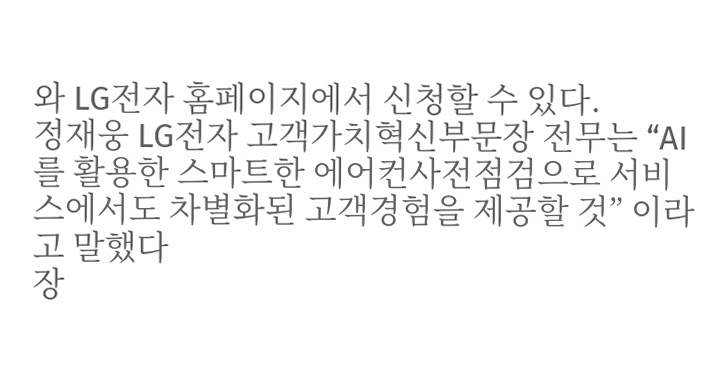와 LG전자 홈페이지에서 신청할 수 있다.
정재웅 LG전자 고객가치혁신부문장 전무는 “AI를 활용한 스마트한 에어컨사전점검으로 서비스에서도 차별화된 고객경험을 제공할 것” 이라고 말했다
장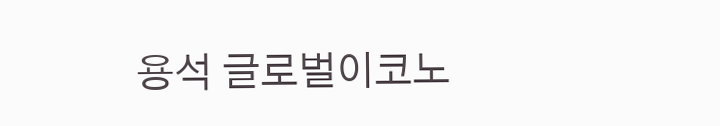용석 글로벌이코노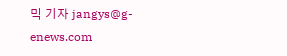믹 기자 jangys@g-enews.com